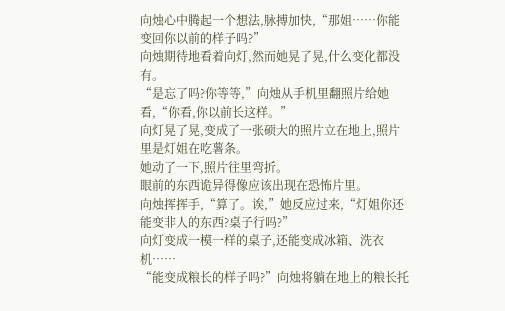向烛心中腾起一个想法,脉搏加快,“那姐……你能变回你以前的样子吗?”
向烛期待地看着向灯,然而她晃了晃,什么变化都没有。
“是忘了吗?你等等,”向烛从手机里翻照片给她看,“你看,你以前长这样。”
向灯晃了晃,变成了一张硕大的照片立在地上,照片里是灯姐在吃薯条。
她动了一下,照片往里弯折。
眼前的东西诡异得像应该出现在恐怖片里。
向烛挥挥手,“算了。诶,”她反应过来,“灯姐你还能变非人的东西?桌子行吗?”
向灯变成一模一样的桌子,还能变成冰箱、洗衣机……
“能变成粮长的样子吗?”向烛将躺在地上的粮长托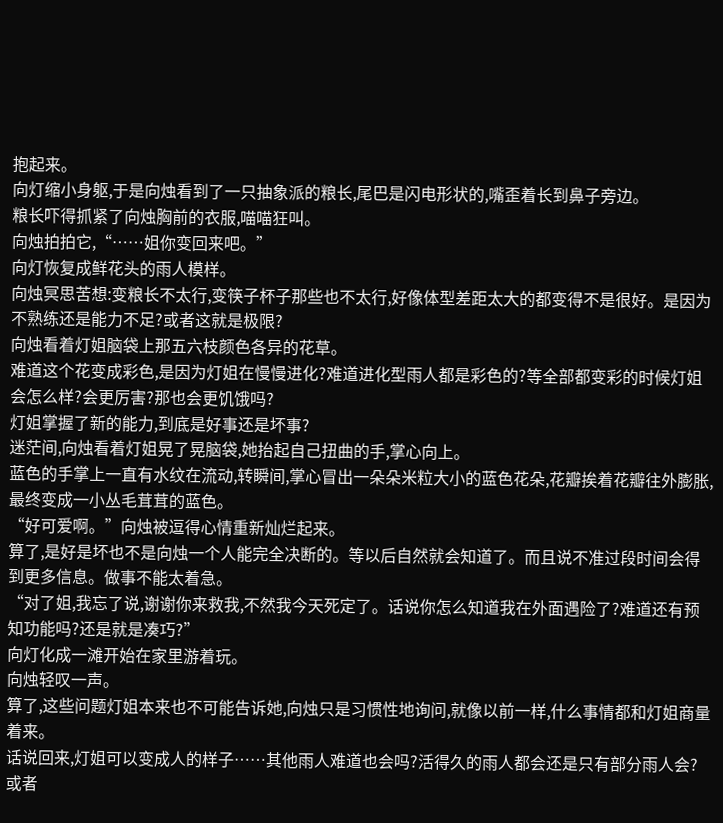抱起来。
向灯缩小身躯,于是向烛看到了一只抽象派的粮长,尾巴是闪电形状的,嘴歪着长到鼻子旁边。
粮长吓得抓紧了向烛胸前的衣服,喵喵狂叫。
向烛拍拍它,“……姐你变回来吧。”
向灯恢复成鲜花头的雨人模样。
向烛冥思苦想:变粮长不太行,变筷子杯子那些也不太行,好像体型差距太大的都变得不是很好。是因为不熟练还是能力不足?或者这就是极限?
向烛看着灯姐脑袋上那五六枝颜色各异的花草。
难道这个花变成彩色,是因为灯姐在慢慢进化?难道进化型雨人都是彩色的?等全部都变彩的时候灯姐会怎么样?会更厉害?那也会更饥饿吗?
灯姐掌握了新的能力,到底是好事还是坏事?
迷茫间,向烛看着灯姐晃了晃脑袋,她抬起自己扭曲的手,掌心向上。
蓝色的手掌上一直有水纹在流动,转瞬间,掌心冒出一朵朵米粒大小的蓝色花朵,花瓣挨着花瓣往外膨胀,最终变成一小丛毛茸茸的蓝色。
“好可爱啊。”向烛被逗得心情重新灿烂起来。
算了,是好是坏也不是向烛一个人能完全决断的。等以后自然就会知道了。而且说不准过段时间会得到更多信息。做事不能太着急。
“对了姐,我忘了说,谢谢你来救我,不然我今天死定了。话说你怎么知道我在外面遇险了?难道还有预知功能吗?还是就是凑巧?”
向灯化成一滩开始在家里游着玩。
向烛轻叹一声。
算了,这些问题灯姐本来也不可能告诉她,向烛只是习惯性地询问,就像以前一样,什么事情都和灯姐商量着来。
话说回来,灯姐可以变成人的样子……其他雨人难道也会吗?活得久的雨人都会还是只有部分雨人会?或者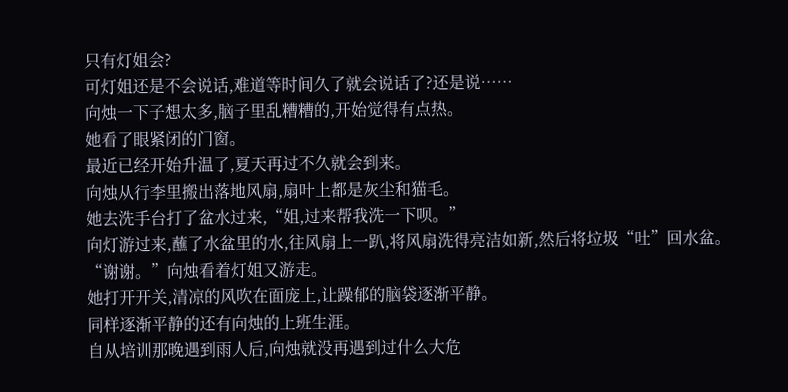只有灯姐会?
可灯姐还是不会说话,难道等时间久了就会说话了?还是说……
向烛一下子想太多,脑子里乱糟糟的,开始觉得有点热。
她看了眼紧闭的门窗。
最近已经开始升温了,夏天再过不久就会到来。
向烛从行李里搬出落地风扇,扇叶上都是灰尘和猫毛。
她去洗手台打了盆水过来,“姐,过来帮我洗一下呗。”
向灯游过来,蘸了水盆里的水,往风扇上一趴,将风扇洗得亮洁如新,然后将垃圾“吐”回水盆。
“谢谢。”向烛看着灯姐又游走。
她打开开关,清凉的风吹在面庞上,让躁郁的脑袋逐渐平静。
同样逐渐平静的还有向烛的上班生涯。
自从培训那晚遇到雨人后,向烛就没再遇到过什么大危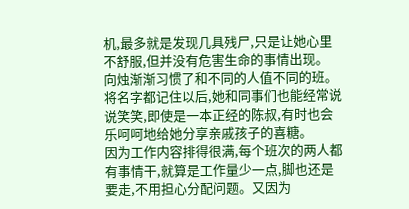机,最多就是发现几具残尸,只是让她心里不舒服,但并没有危害生命的事情出现。
向烛渐渐习惯了和不同的人值不同的班。
将名字都记住以后,她和同事们也能经常说说笑笑,即使是一本正经的陈叔,有时也会乐呵呵地给她分享亲戚孩子的喜糖。
因为工作内容排得很满,每个班次的两人都有事情干,就算是工作量少一点,脚也还是要走,不用担心分配问题。又因为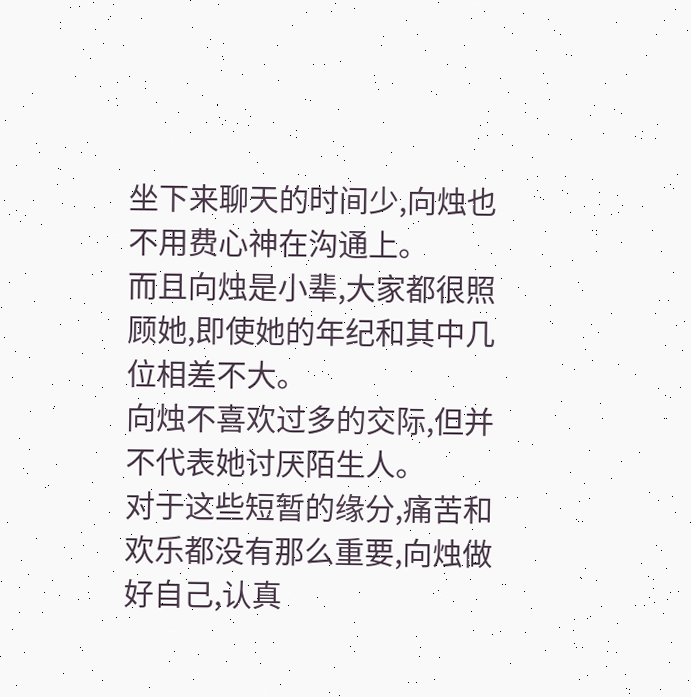坐下来聊天的时间少,向烛也不用费心神在沟通上。
而且向烛是小辈,大家都很照顾她,即使她的年纪和其中几位相差不大。
向烛不喜欢过多的交际,但并不代表她讨厌陌生人。
对于这些短暂的缘分,痛苦和欢乐都没有那么重要,向烛做好自己,认真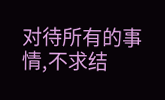对待所有的事情,不求结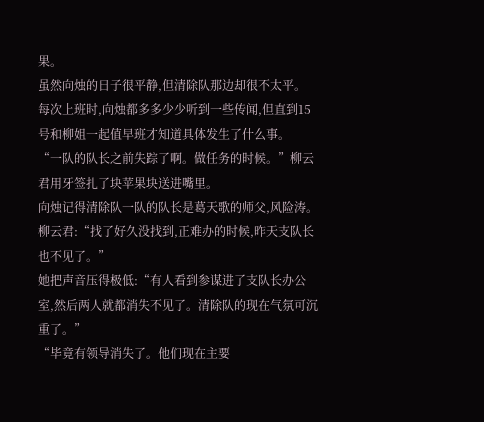果。
虽然向烛的日子很平静,但清除队那边却很不太平。
每次上班时,向烛都多多少少听到一些传闻,但直到15号和柳姐一起值早班才知道具体发生了什么事。
“一队的队长之前失踪了啊。做任务的时候。”柳云君用牙签扎了块苹果块送进嘴里。
向烛记得清除队一队的队长是葛天歌的师父,风险涛。
柳云君:“找了好久没找到,正难办的时候,昨天支队长也不见了。”
她把声音压得极低:“有人看到参谋进了支队长办公室,然后两人就都消失不见了。清除队的现在气氛可沉重了。”
“毕竟有领导消失了。他们现在主要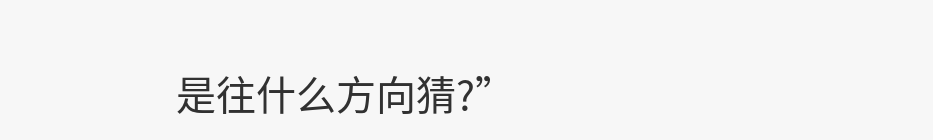是往什么方向猜?”